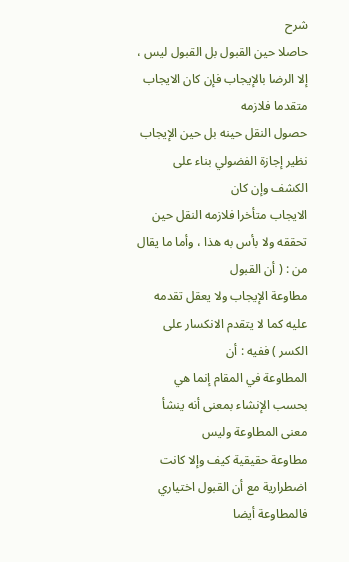شرح
حاصلا حين القبول بل القبول ليس ، إلا الرضا بالإيجاب فإن كان الايجاب متقدما فلازمه
حصول النقل حينه بل حين الإيجاب نظير إجازة الفضولي بناء على الكشف وإن كان
الايجاب متأخرا فلازمه النقل حين تحققه ولا بأس به هذا ، وأما ما يقال من : ( أن القبول
مطاوعة الإيجاب ولا يعقل تقدمه عليه كما لا يتقدم الانكسار على الكسر ) ففيه : أن
المطاوعة في المقام إنما هي بحسب الإنشاء بمعنى أنه ينشأ معنى المطاوعة وليس
مطاوعة حقيقية كيف وإلا كانت اضطرارية مع أن القبول اختياري فالمطاوعة أيضا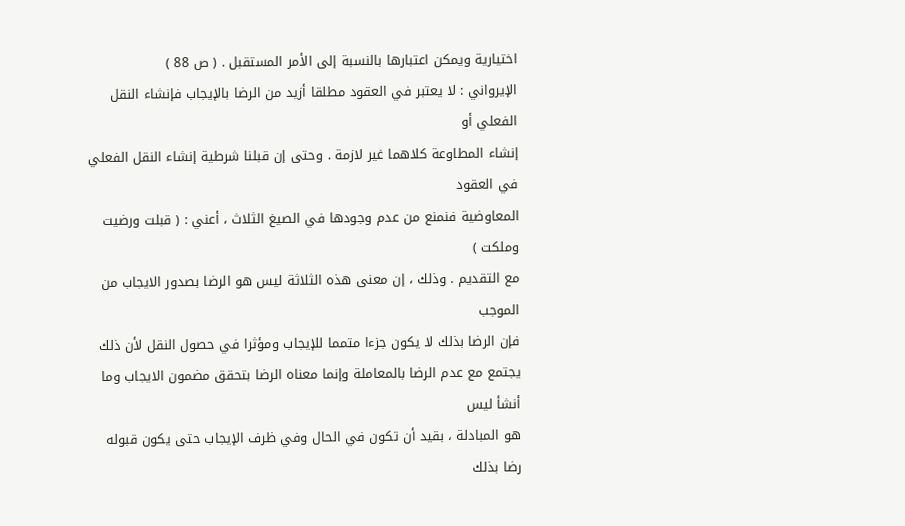اختيارية ويمكن اعتبارها بالنسبة إلى الأمر المستقبل . ( ص 88 )
الإيرواني : لا يعتبر في العقود مطلقا أزيد من الرضا بالإيجاب فإنشاء النقل الفعلي أو
إنشاء المطاوعة كلاهما غير لازمة . وحتى إن قبلنا شرطية إنشاء النقل الفعلي في العقود
المعاوضية فنمنع من عدم وجودها في الصيغ الثلاث ، أعني : ( قبلت ورضيت وملكت )
مع التقديم . وذلك ، إن معنى هذه الثلاثة ليس هو الرضا بصدور الايجاب من الموجب
فإن الرضا بذلك لا يكون جزءا متمما للإيجاب ومؤثرا في حصول النقل لأن ذلك
يجتمع مع عدم الرضا بالمعاملة وإنما معناه الرضا بتحقق مضمون الايجاب وما أنشأ ليس
هو المبادلة ، بقيد أن تكون في الحال وفي ظرف الإيجاب حتى يكون قبوله رضا بذلك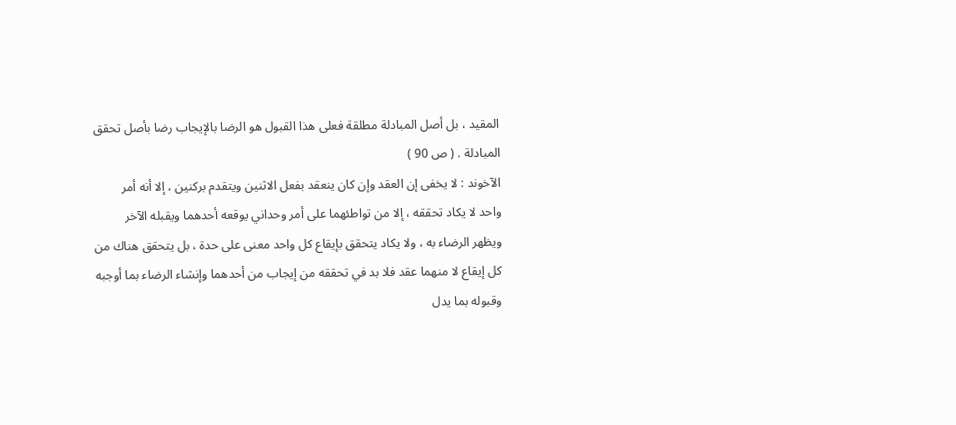المقيد ، بل أصل المبادلة مطلقة فعلى هذا القبول هو الرضا بالإيجاب رضا بأصل تحقق
المبادلة . ( ص 90 )
الآخوند : لا يخفى إن العقد وإن كان ينعقد بفعل الاثنين ويتقدم بركنين ، إلا أنه أمر
واحد لا يكاد تحققه ، إلا من تواطئهما على أمر وحداني يوقعه أحدهما ويقبله الآخر
ويظهر الرضاء به ، ولا يكاد يتحقق بإيقاع كل واحد معنى على حدة ، بل يتحقق هناك من
كل إيقاع لا منهما عقد فلا بد في تحققه من إيجاب من أحدهما وإنشاء الرضاء بما أوجبه
وقبوله بما يدل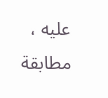عليه ، مطابقة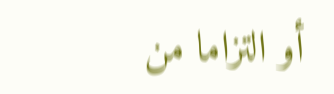أو التزاما من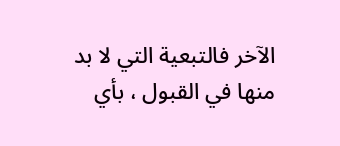الآخر فالتبعية التي لا بد منها في القبول ، بأي